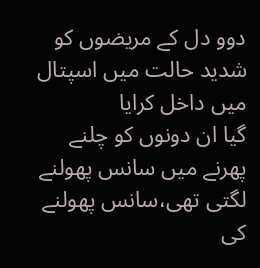دوو دل کے مریضوں کو شدید حالت میں اسپتال میں داخل کرایا
گیا ان دونوں کو چلنے پھرنے میں سانس پھولنے لگتی تھی،سانس پھولنے کی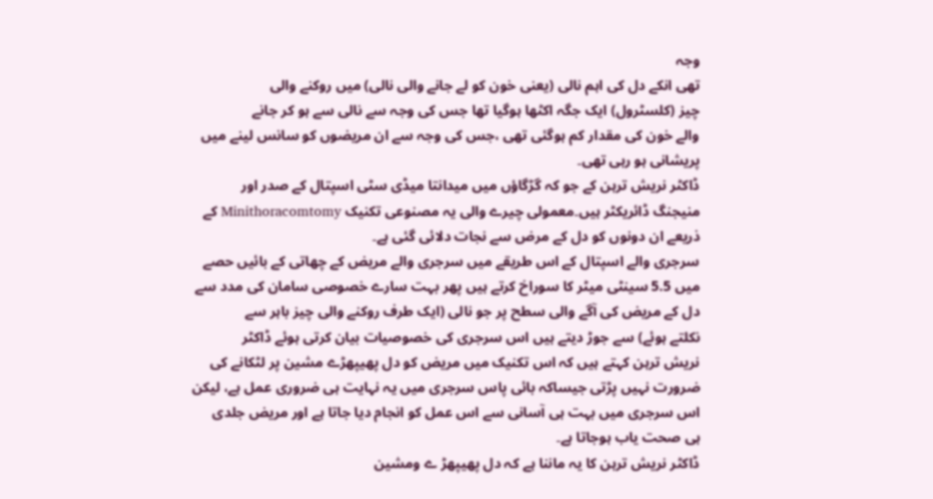وجہ
تھی انکے دل کی اہم نالی (یعنی خون کو لے جانے والی نالی) میں روکنے والی
چیز (کلسٹرول) ایک جگہ اکٹھا ہوگیا تھا جس کی وجہ سے نالی سے ہو کر جانے
والے خون کی مقدار کم ہوگئی تھی ،جس کی وجہ سے ان مریضوں کو سانس لینے میں
پریشانی ہو رہی تھی۔
ڈاکٹر نریش ترہن کے جو کہ گڑگاؤں میں میدانتا میڈی سٹی اسپتال کے صدر اور
منیجنگ ڈائریکٹر ہیں۔معمولی چیرے والی یہ مصنوعی تکنیک Minithoracomtomy کے
ذریعے ان دونوں کو دل کے مرض سے نجات دلائی گئی ہے۔
سرجری والے اسپتال کے اس طریقے میں سرجری والے مریض کے چھاتی کے بائیں حصے
میں 5.5 سینٹی میٹر کا سوراخ کرتے ہیں پھر بہت سارے خصوصی سامان کی مدد سے
دل کے مریض کی آگے والی سطح پر جو نالی (ایک طرف روکنے والی چیز باہر سے
نکلتے ہوئے) سے جوڑ دیتے ہیں اس سرجری کی خصوصیات بیان کرتی ہوئے ڈاکٹر
نریش ترہن کہتے ہیں کہ اس تکنیک میں مریض کو دل پھیپھڑے مشین پر لٹکانے کی
ضرورت نہیں پڑتی جیساکہ بائی پاس سرجری میں یہ نہایت ہی ضروری عمل ہے، لیکن
اس سرجری میں بہت ہی آسانی سے اس عمل کو انجام دیا جاتا ہے اور مریض جلدی
ہی صحت یاب ہوجاتا ہے۔
ڈاکٹر نریش ترہن کا یہ ماننا ہے کہ دل پھیپھڑ ے ومشین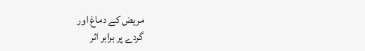مریض کے دماغ اور
گردے پر برابر اثر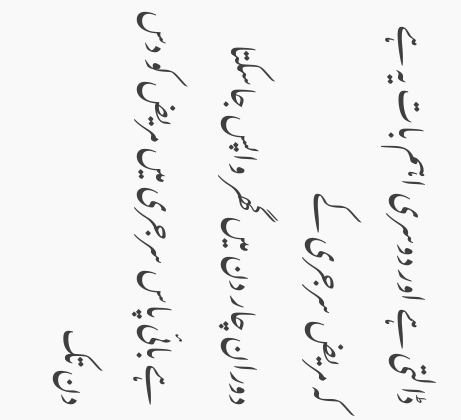ڈالتی ہے اور دوسری اہم بات یہ ہے کہ مریض سرجری کے
دوران چار دن میں گھر واپس جاسکتا ہے بائی پاس سرجری میں مریض کو دس دن تک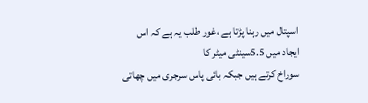اسپتال میں رہنا پڑتا ہے ،غور طلب یہ ہے کہ اس ایجاد میں 5.5سینٹی میٹر کا
سوراخ کرتے ہیں جبکہ بائی پاس سرجری میں چھاتی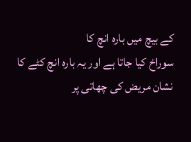کے بیچ میں بارہ انچ کا
سوراخ کیا جاتا ہے اور یہ بارہ انچ کٹے کا نشان مریض کی چھاتی پر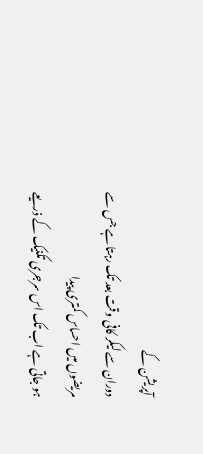آپریشن کے
دوران سے لیکر کافی وقت بعد تک رہتا ہے جس سے مریضوں میں احساس کمتری پیدا
ہو جاتی ہے اب تک اس سرجری تکنیک کے ذریعے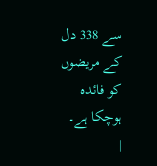سے 338 دل کے مریضوں کو فائدہ
ہوچکا ہے۔
|